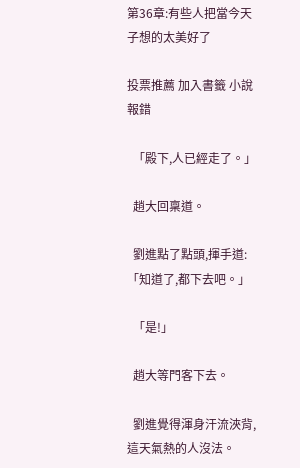第36章:有些人把當今天子想的太美好了

投票推薦 加入書籤 小說報錯

  「殿下,人已經走了。」

  趙大回稟道。

  劉進點了點頭,揮手道:「知道了,都下去吧。」

  「是!」

  趙大等門客下去。

  劉進覺得渾身汗流浹背,這天氣熱的人沒法。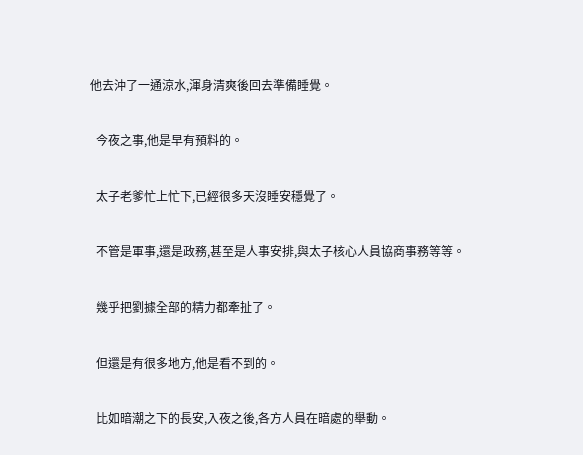他去沖了一通涼水,渾身清爽後回去準備睡覺。

  今夜之事,他是早有預料的。

  太子老爹忙上忙下,已經很多天沒睡安穩覺了。

  不管是軍事,還是政務,甚至是人事安排,與太子核心人員協商事務等等。

  幾乎把劉據全部的精力都牽扯了。

  但還是有很多地方,他是看不到的。

  比如暗潮之下的長安,入夜之後,各方人員在暗處的舉動。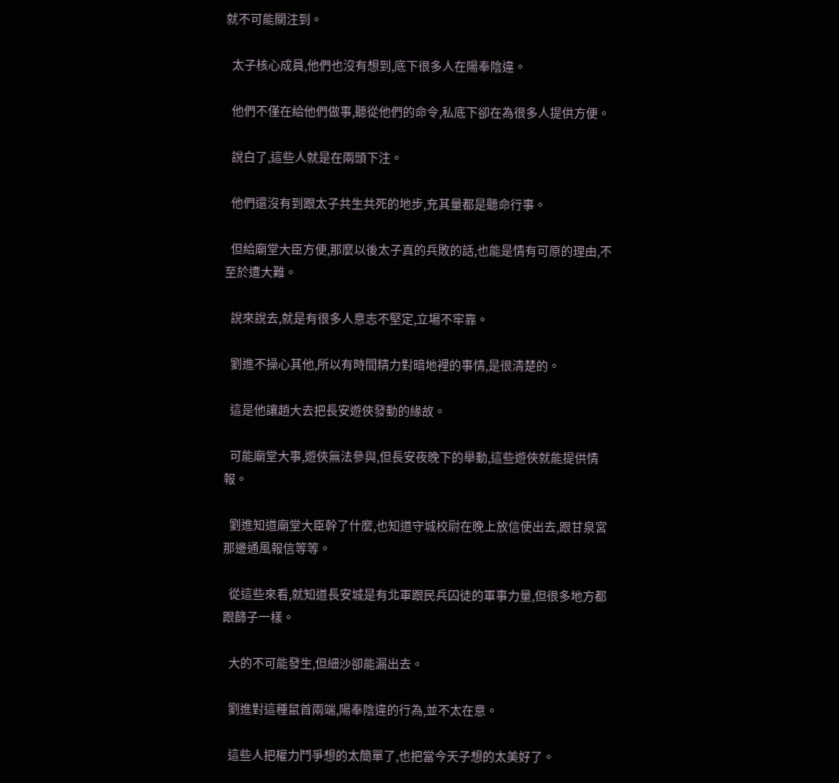就不可能關注到。

  太子核心成員,他們也沒有想到,底下很多人在陽奉陰違。

  他們不僅在給他們做事,聽從他們的命令,私底下卻在為很多人提供方便。

  說白了,這些人就是在兩頭下注。

  他們還沒有到跟太子共生共死的地步,充其量都是聽命行事。

  但給廟堂大臣方便,那麼以後太子真的兵敗的話,也能是情有可原的理由,不至於遭大難。

  說來說去,就是有很多人意志不堅定,立場不牢靠。

  劉進不操心其他,所以有時間精力對暗地裡的事情,是很清楚的。

  這是他讓趙大去把長安遊俠發動的緣故。

  可能廟堂大事,遊俠無法參與,但長安夜晚下的舉動,這些遊俠就能提供情報。

  劉進知道廟堂大臣幹了什麼,也知道守城校尉在晚上放信使出去,跟甘泉宮那邊通風報信等等。

  從這些來看,就知道長安城是有北軍跟民兵囚徒的軍事力量,但很多地方都跟篩子一樣。

  大的不可能發生,但細沙卻能漏出去。

  劉進對這種鼠首兩端,陽奉陰違的行為,並不太在意。

  這些人把權力鬥爭想的太簡單了,也把當今天子想的太美好了。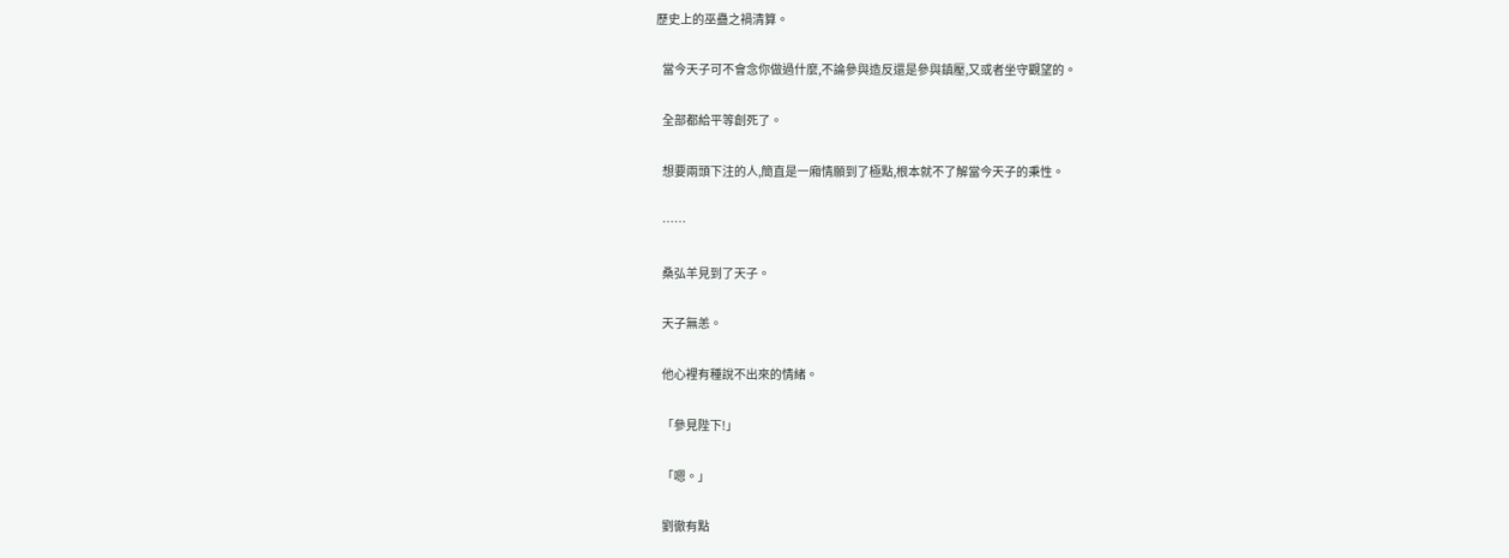歷史上的巫蠱之禍清算。

  當今天子可不會念你做過什麼,不論參與造反還是參與鎮壓,又或者坐守觀望的。

  全部都給平等創死了。

  想要兩頭下注的人,簡直是一廂情願到了極點,根本就不了解當今天子的秉性。

  ……

  桑弘羊見到了天子。

  天子無恙。

  他心裡有種說不出來的情緒。

  「參見陛下!」

  「嗯。」

  劉徹有點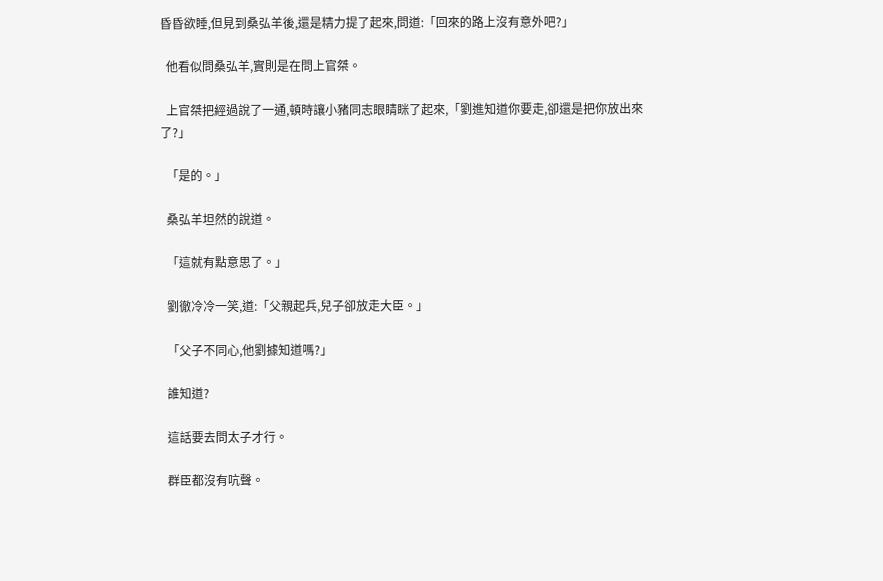昏昏欲睡,但見到桑弘羊後,還是精力提了起來,問道:「回來的路上沒有意外吧?」

  他看似問桑弘羊,實則是在問上官桀。

  上官桀把經過說了一通,頓時讓小豬同志眼睛眯了起來,「劉進知道你要走,卻還是把你放出來了?」

  「是的。」

  桑弘羊坦然的說道。

  「這就有點意思了。」

  劉徹冷冷一笑,道:「父親起兵,兒子卻放走大臣。」

  「父子不同心,他劉據知道嗎?」

  誰知道?

  這話要去問太子才行。

  群臣都沒有吭聲。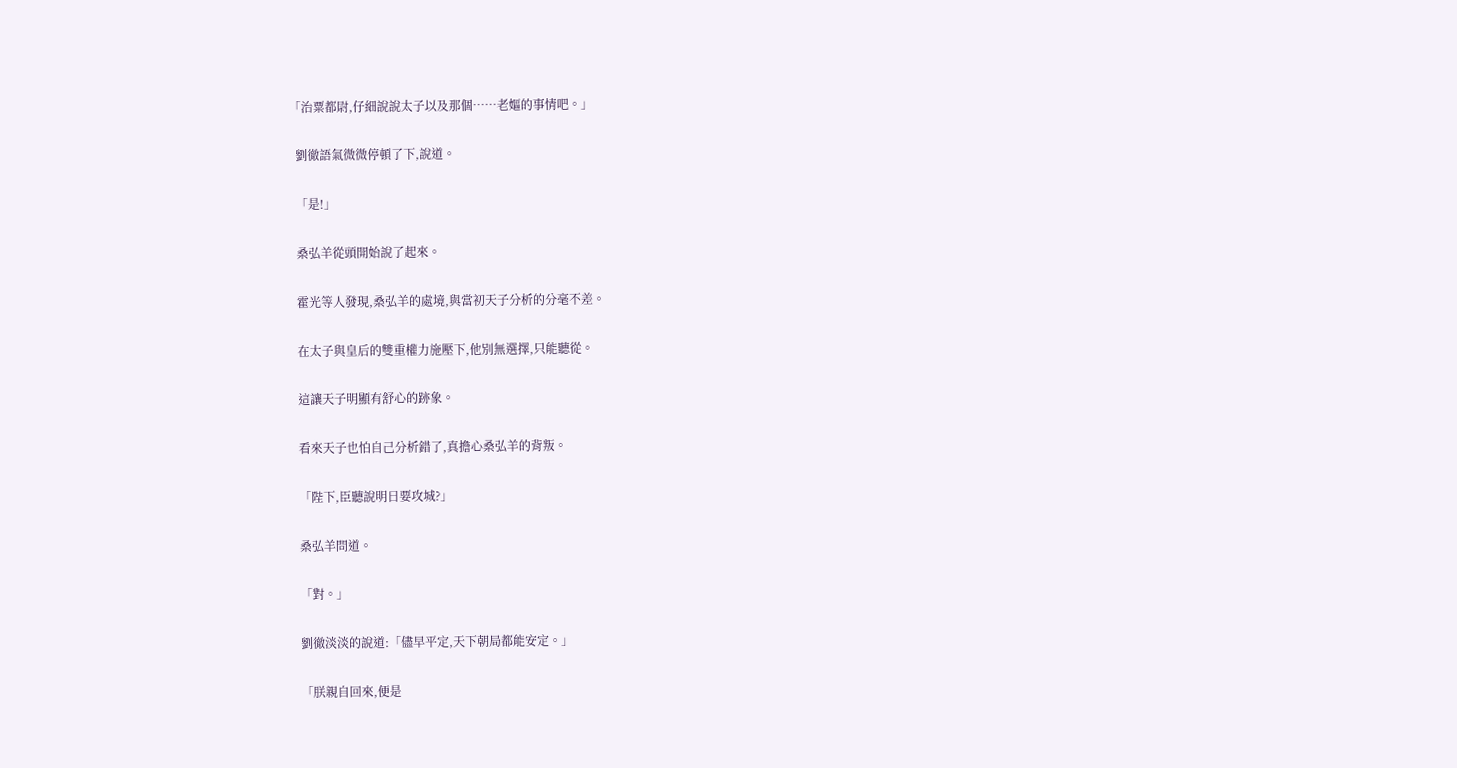「治粟都尉,仔細說說太子以及那個……老嫗的事情吧。」

  劉徹語氣微微停頓了下,說道。

  「是!」

  桑弘羊從頭開始說了起來。

  霍光等人發現,桑弘羊的處境,與當初天子分析的分毫不差。

  在太子與皇后的雙重權力施壓下,他別無選擇,只能聽從。

  這讓天子明顯有舒心的跡象。

  看來天子也怕自己分析錯了,真擔心桑弘羊的背叛。

  「陛下,臣聽說明日要攻城?」

  桑弘羊問道。

  「對。」

  劉徹淡淡的說道:「儘早平定,天下朝局都能安定。」

  「朕親自回來,便是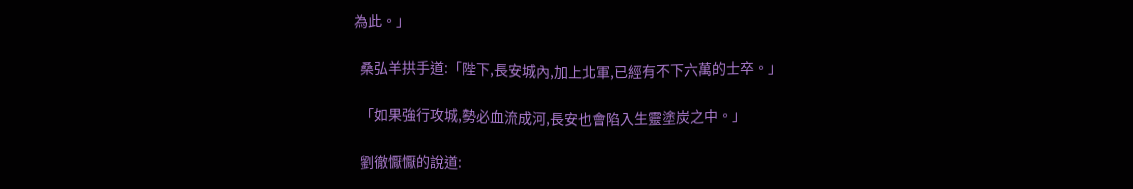為此。」

  桑弘羊拱手道:「陛下,長安城內,加上北軍,已經有不下六萬的士卒。」

  「如果強行攻城,勢必血流成河,長安也會陷入生靈塗炭之中。」

  劉徹懨懨的說道: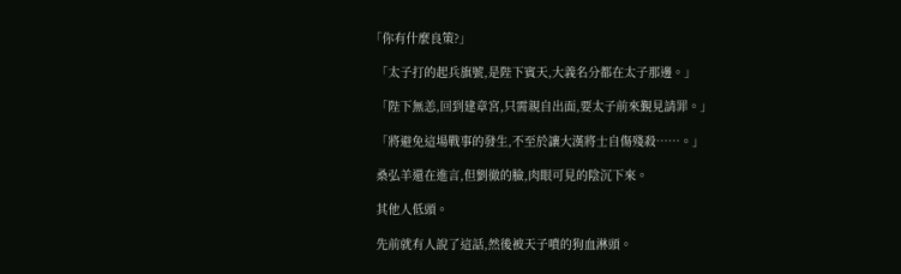「你有什麼良策?」

  「太子打的起兵旗號,是陛下賓天,大義名分都在太子那邊。」

  「陛下無恙,回到建章宮,只需親自出面,要太子前來覲見請罪。」

  「將避免這場戰事的發生,不至於讓大漢將士自傷殘殺……。」

  桑弘羊還在進言,但劉徹的臉,肉眼可見的陰沉下來。

  其他人低頭。

  先前就有人說了這話,然後被天子噴的狗血淋頭。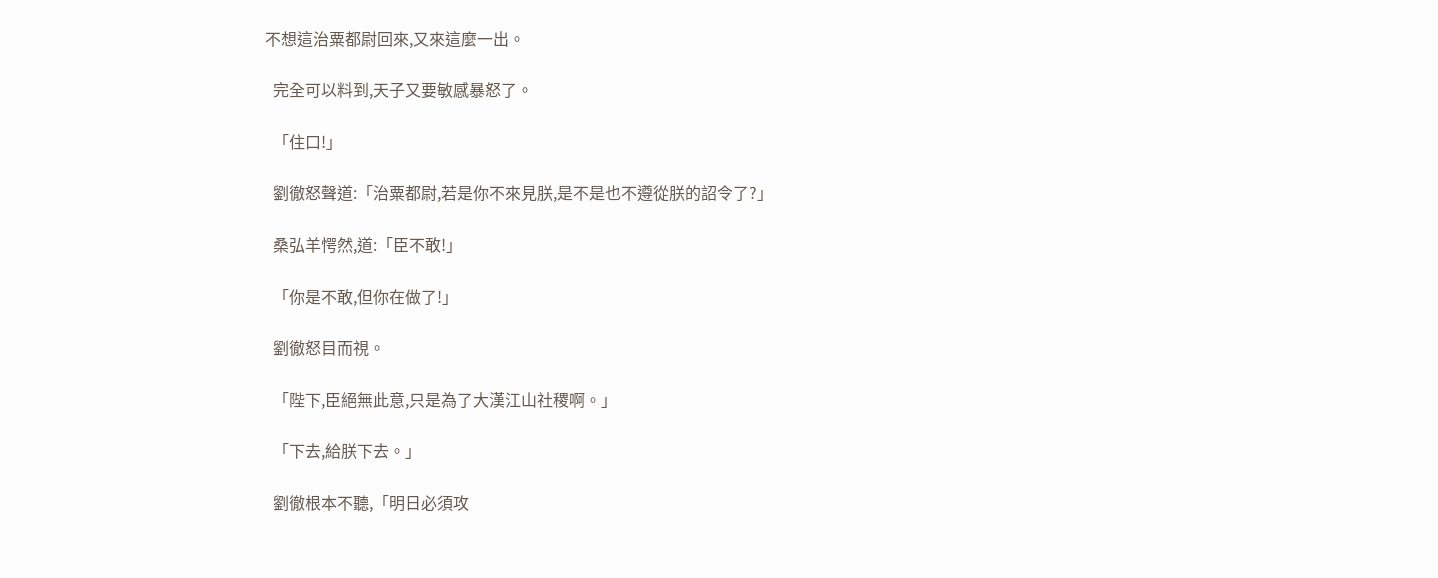不想這治粟都尉回來,又來這麼一出。

  完全可以料到,天子又要敏感暴怒了。

  「住口!」

  劉徹怒聲道:「治粟都尉,若是你不來見朕,是不是也不遵從朕的詔令了?」

  桑弘羊愕然,道:「臣不敢!」

  「你是不敢,但你在做了!」

  劉徹怒目而視。

  「陛下,臣絕無此意,只是為了大漢江山社稷啊。」

  「下去,給朕下去。」

  劉徹根本不聽,「明日必須攻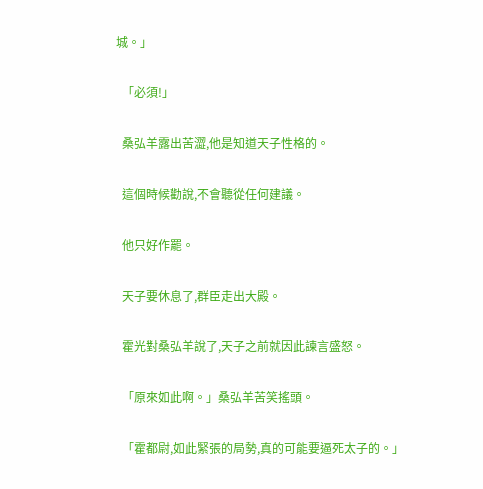城。」

  「必須!」

  桑弘羊露出苦澀,他是知道天子性格的。

  這個時候勸說,不會聽從任何建議。

  他只好作罷。

  天子要休息了,群臣走出大殿。

  霍光對桑弘羊說了,天子之前就因此諫言盛怒。

  「原來如此啊。」桑弘羊苦笑搖頭。

  「霍都尉,如此緊張的局勢,真的可能要逼死太子的。」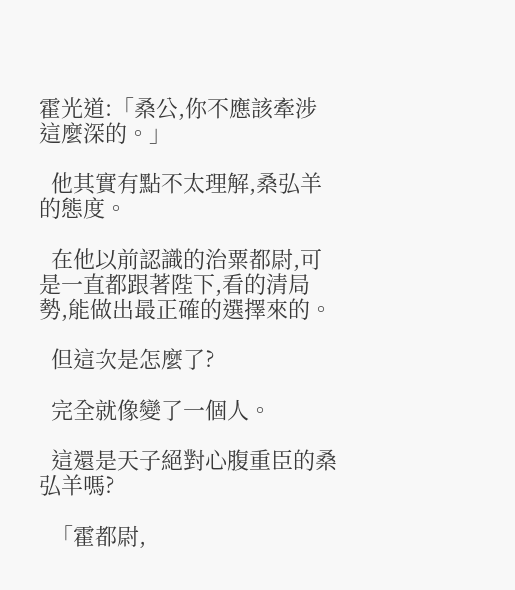霍光道:「桑公,你不應該牽涉這麼深的。」

  他其實有點不太理解,桑弘羊的態度。

  在他以前認識的治粟都尉,可是一直都跟著陛下,看的清局勢,能做出最正確的選擇來的。

  但這次是怎麼了?

  完全就像變了一個人。

  這還是天子絕對心腹重臣的桑弘羊嗎?

  「霍都尉,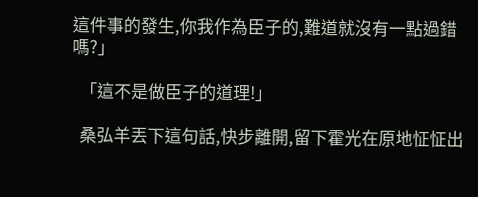這件事的發生,你我作為臣子的,難道就沒有一點過錯嗎?」

  「這不是做臣子的道理!」

  桑弘羊丟下這句話,快步離開,留下霍光在原地怔怔出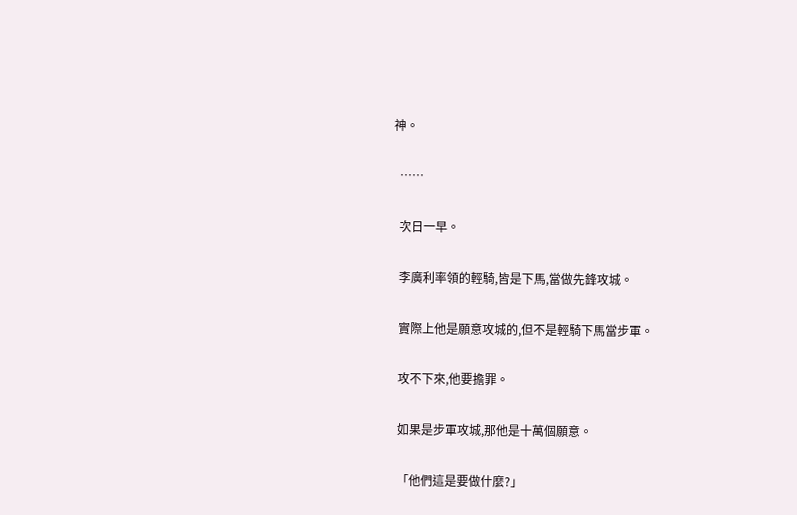神。

  ……

  次日一早。

  李廣利率領的輕騎,皆是下馬,當做先鋒攻城。

  實際上他是願意攻城的,但不是輕騎下馬當步軍。

  攻不下來,他要擔罪。

  如果是步軍攻城,那他是十萬個願意。

  「他們這是要做什麼?」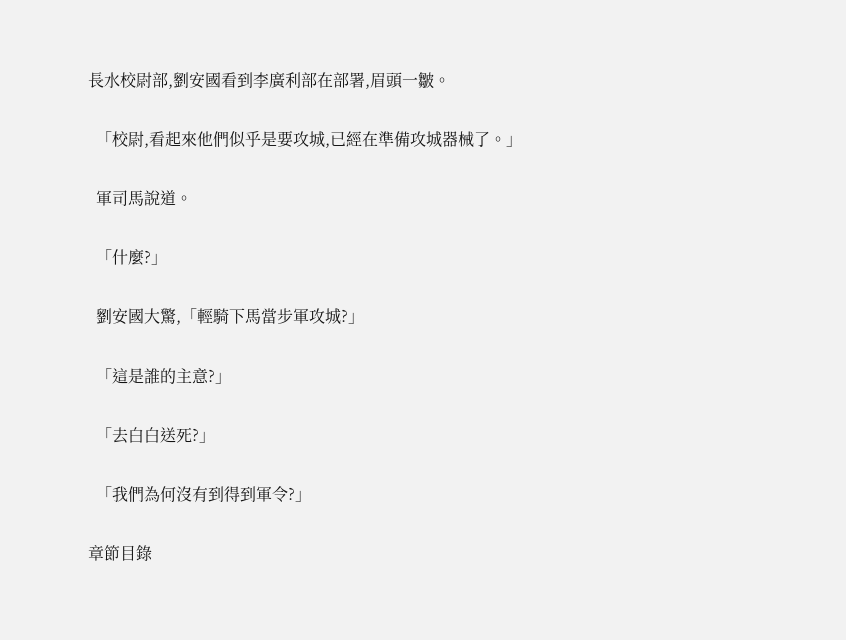長水校尉部,劉安國看到李廣利部在部署,眉頭一皺。

  「校尉,看起來他們似乎是要攻城,已經在準備攻城器械了。」

  軍司馬說道。

  「什麼?」

  劉安國大驚,「輕騎下馬當步軍攻城?」

  「這是誰的主意?」

  「去白白送死?」

  「我們為何沒有到得到軍令?」

章節目錄